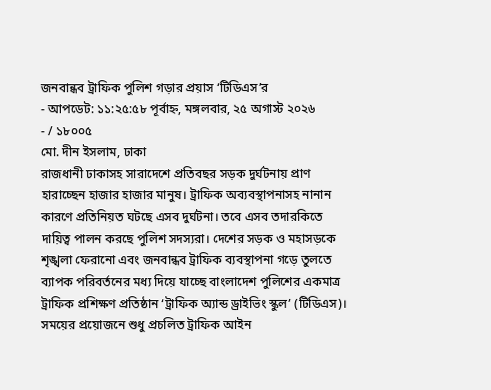জনবান্ধব ট্রাফিক পুলিশ গড়ার প্রয়াস ‘টিডিএস’র
- আপডেট: ১১:২৫:৫৮ পূর্বাহ্ন, মঙ্গলবার, ২৫ অগাস্ট ২০২৬
- / ১৮০০৫
মো. দীন ইসলাম, ঢাকা
রাজধানী ঢাকাসহ সারাদেশে প্রতিবছর সড়ক দুর্ঘটনায় প্রাণ হারাচ্ছেন হাজার হাজার মানুষ। ট্রাফিক অব্যবস্থাপনাসহ নানান কারণে প্রতিনিয়ত ঘটছে এসব দুর্ঘটনা। তবে এসব তদারকিতে দায়িত্ব পালন করছে পুলিশ সদস্যরা। দেশের সড়ক ও মহাসড়কে শৃঙ্খলা ফেরানো এবং জনবান্ধব ট্রাফিক ব্যবস্থাপনা গড়ে তুলতে ব্যাপক পরিবর্তনের মধ্য দিয়ে যাচ্ছে বাংলাদেশ পুলিশের একমাত্র ট্রাফিক প্রশিক্ষণ প্রতিষ্ঠান ‘ট্রাফিক অ্যান্ড ড্রাইভিং স্কুল’ (টিডিএস)। সময়ের প্রয়োজনে শুধু প্রচলিত ট্রাফিক আইন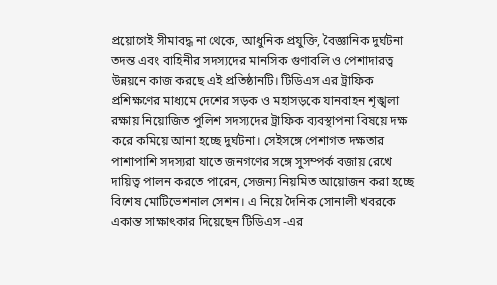প্রয়োগেই সীমাবদ্ধ না থেকে, আধুনিক প্রযুক্তি, বৈজ্ঞানিক দুর্ঘটনা তদন্ত এবং বাহিনীর সদস্যদের মানসিক গুণাবলি ও পেশাদারত্ব উন্নয়নে কাজ করছে এই প্রতিষ্ঠানটি। টিডিএস এর ট্রাফিক প্রশিক্ষণের মাধ্যমে দেশের সড়ক ও মহাসড়কে যানবাহন শৃঙ্খলা রক্ষায় নিয়োজিত পুলিশ সদস্যদের ট্রাফিক ব্যবস্থাপনা বিষয়ে দক্ষ করে কমিয়ে আনা হচ্ছে দুর্ঘটনা। সেইসঙ্গে পেশাগত দক্ষতার পাশাপাশি সদস্যরা যাতে জনগণের সঙ্গে সুসম্পর্ক বজায় রেখে দায়িত্ব পালন করতে পারেন, সেজন্য নিয়মিত আয়োজন করা হচ্ছে বিশেষ মোটিভেশনাল সেশন। এ নিয়ে দৈনিক সোনালী খবরকে একান্ত সাক্ষাৎকার দিয়েছেন টিডিএস -এর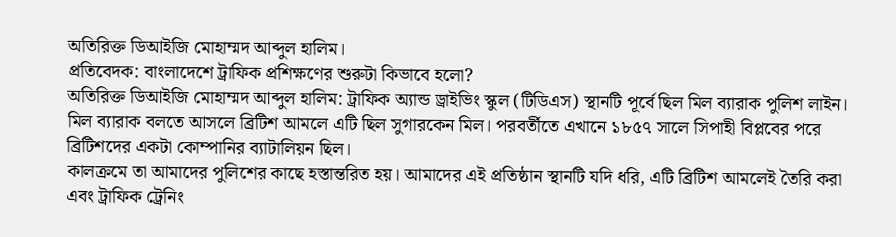অতিরিক্ত ডিআইজি মোহাম্মদ আব্দুল হালিম।
প্রতিবেদক: বাংলাদেশে ট্রাফিক প্রশিক্ষণের শুরুটা কিভাবে হলো?
অতিরিক্ত ডিআইজি মোহাম্মদ আব্দুল হালিম: ট্রাফিক অ্যান্ড ড্রাইভিং স্কুল (টিডিএস) স্থানটি পূর্বে ছিল মিল ব্যারাক পুলিশ লাইন। মিল ব্যারাক বলতে আসলে ব্রিটিশ আমলে এটি ছিল সুগারকেন মিল। পরবর্তীতে এখানে ১৮৫৭ সালে সিপাহী বিপ্লবের পরে ব্রিটিশদের একটা কোম্পানির ব্যাটালিয়ন ছিল।
কালক্রমে তা আমাদের পুলিশের কাছে হস্তান্তরিত হয়। আমাদের এই প্রতিষ্ঠান স্থানটি যদি ধরি, এটি ব্রিটিশ আমলেই তৈরি করা এবং ট্রাফিক ট্রেনিং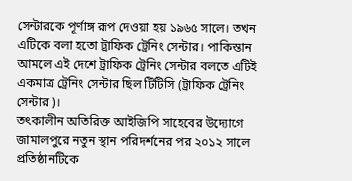সেন্টারকে পূর্ণাঙ্গ রূপ দেওয়া হয় ১৯৬৫ সালে। তখন এটিকে বলা হতো ট্রাফিক ট্রেনিং সেন্টার। পাকিস্তান আমলে এই দেশে ট্রাফিক ট্রেনিং সেন্টার বলতে এটিই একমাত্র ট্রেনিং সেন্টার ছিল টিটিসি (ট্রাফিক ট্রেনিং সেন্টার)।
তৎকালীন অতিরিক্ত আইজিপি সাহেবের উদ্যোগে জামালপুরে নতুন স্থান পরিদর্শনের পর ২০১২ সালে প্রতিষ্ঠানটিকে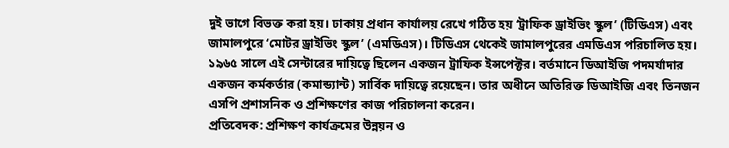দুই ভাগে বিভক্ত করা হয়। ঢাকায় প্রধান কার্যালয় রেখে গঠিত হয় ‘ট্রাফিক ড্রাইভিং স্কুল’ (টিডিএস) এবং জামালপুরে ‘মোটর ড্রাইভিং স্কুল’ (এমডিএস)। টিডিএস থেকেই জামালপুরের এমডিএস পরিচালিত হয়।
১৯৬৫ সালে এই সেন্টারের দায়িত্বে ছিলেন একজন ট্রাফিক ইন্সপেক্টর। বর্তমানে ডিআইজি পদমর্যাদার একজন কর্মকর্তার (কমান্ড্যান্ট) সার্বিক দায়িত্বে রয়েছেন। তার অধীনে অতিরিক্ত ডিআইজি এবং তিনজন এসপি প্রশাসনিক ও প্রশিক্ষণের কাজ পরিচালনা করেন।
প্রতিবেদক: প্রশিক্ষণ কার্যক্রমের উন্নয়ন ও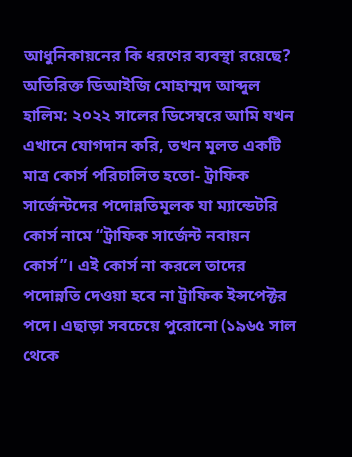আধুনিকায়নের কি ধরণের ব্যবস্থা রয়েছে?
অতিরিক্ত ডিআইজি মোহাম্মদ আব্দুল হালিম: ২০২২ সালের ডিসেম্বরে আমি যখন এখানে যোগদান করি, তখন মূলত একটি মাত্র কোর্স পরিচালিত হতো- ট্রাফিক সার্জেন্টদের পদোন্নতিমূলক যা ম্যান্ডেটরি কোর্স নামে “ট্রাফিক সার্জেন্ট নবায়ন কোর্স”। এই কোর্স না করলে তাদের পদোন্নতি দেওয়া হবে না ট্রাফিক ইন্সপেক্টর পদে। এছাড়া সবচেয়ে পুরোনো (১৯৬৫ সাল থেকে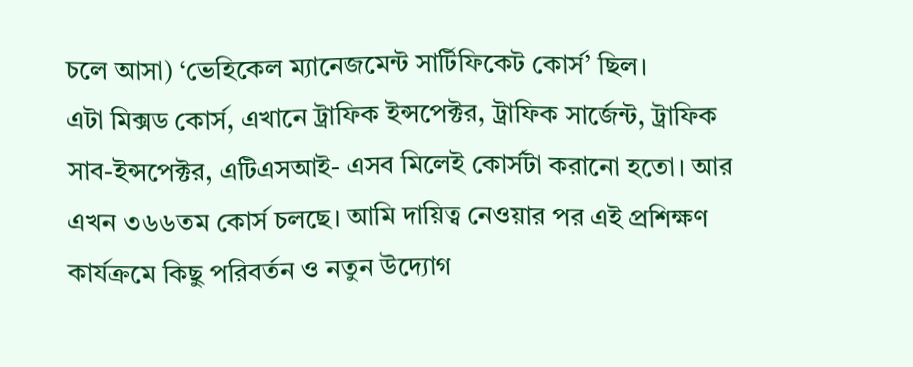চলে আসা) ‘ভেহিকেল ম্যানেজমেন্ট সার্টিফিকেট কোর্স’ ছিল।
এটা মিক্সড কোর্স, এখানে ট্রাফিক ইন্সপেক্টর, ট্রাফিক সার্জেন্ট, ট্রাফিক সাব-ইন্সপেক্টর, এটিএসআই- এসব মিলেই কোর্সটা করানো হতো। আর এখন ৩৬৬তম কোর্স চলছে। আমি দায়িত্ব নেওয়ার পর এই প্রশিক্ষণ কার্যক্রমে কিছু পরিবর্তন ও নতুন উদ্যোগ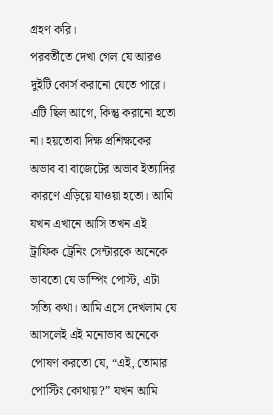গ্রহণ করি।
পরবর্তীতে দেখা গেল যে আরও দুইটি কোর্স করানো যেতে পারে। এটি ছিল আগে, কিন্তু করানো হতো না। হয়তোবা দিক্ষ প্রশিক্ষকের অভাব বা বাজেটের অভাব ইত্যাদির কারণে এড়িয়ে যাওয়া হতো। আমি যখন এখানে আসি তখন এই ট্রাফিক ট্রেনিং সেন্টারকে অনেকে ভাবতো যে ডাম্পিং পোস্ট, এটা সত্যি কথা। আমি এসে দেখলাম যে আসলেই এই মনোভাব অনেকে পোষণ করতো যে, “এই, তোমার পোস্টিং কোথায়?” যখন আমি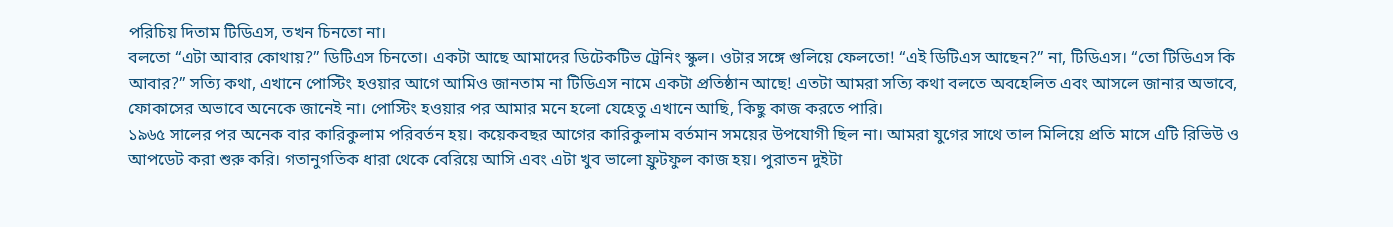পরিচিয় দিতাম টিডিএস, তখন চিনতো না।
বলতো “এটা আবার কোথায়?” ডিটিএস চিনতো। একটা আছে আমাদের ডিটেকটিভ ট্রেনিং স্কুল। ওটার সঙ্গে গুলিয়ে ফেলতো! “এই ডিটিএস আছেন?” না, টিডিএস। “তো টিডিএস কি আবার?” সত্যি কথা, এখানে পোস্টিং হওয়ার আগে আমিও জানতাম না টিডিএস নামে একটা প্রতিষ্ঠান আছে! এতটা আমরা সত্যি কথা বলতে অবহেলিত এবং আসলে জানার অভাবে, ফোকাসের অভাবে অনেকে জানেই না। পোস্টিং হওয়ার পর আমার মনে হলো যেহেতু এখানে আছি, কিছু কাজ করতে পারি।
১৯৬৫ সালের পর অনেক বার কারিকুলাম পরিবর্তন হয়। কয়েকবছর আগের কারিকুলাম বর্তমান সময়ের উপযোগী ছিল না। আমরা যুগের সাথে তাল মিলিয়ে প্রতি মাসে এটি রিভিউ ও আপডেট করা শুরু করি। গতানুগতিক ধারা থেকে বেরিয়ে আসি এবং এটা খুব ভালো ফ্রুটফুল কাজ হয়। পুরাতন দুইটা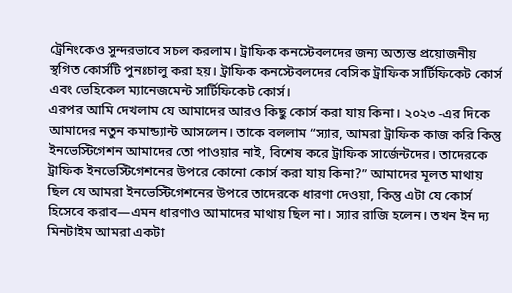ট্রেনিংকেও সুন্দরভাবে সচল করলাম। ট্রাফিক কনস্টেবলদের জন্য অত্যন্ত প্রয়োজনীয় স্থগিত কোর্সটি পুনঃচালু করা হয়। ট্রাফিক কনস্টেবলদের বেসিক ট্রাফিক সার্টিফিকেট কোর্স এবং ভেহিকেল ম্যানেজমেন্ট সার্টিফিকেট কোর্স।
এরপর আমি দেখলাম যে আমাদের আরও কিছু কোর্স করা যায় কিনা। ২০২৩ -এর দিকে আমাদের নতুন কমান্ড্যান্ট আসলেন। তাকে বললাম “স্যার, আমরা ট্রাফিক কাজ করি কিন্তু ইনভেস্টিগেশন আমাদের তো পাওয়ার নাই, বিশেষ করে ট্রাফিক সার্জেন্টদের। তাদেরকে ট্রাফিক ইনভেস্টিগেশনের উপরে কোনো কোর্স করা যায় কিনা?” আমাদের মূলত মাথায় ছিল যে আমরা ইনভেস্টিগেশনের উপরে তাদেরকে ধারণা দেওয়া, কিন্তু এটা যে কোর্স হিসেবে করাব—এমন ধারণাও আমাদের মাথায় ছিল না। স্যার রাজি হলেন। তখন ইন দ্য মিনটাইম আমরা একটা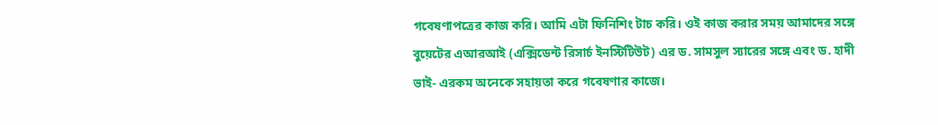গবেষণাপত্রের কাজ করি। আমি এটা ফিনিশিং টাচ করি। ওই কাজ করার সময় আমাদের সঙ্গে বুয়েটের এআরআই (এক্সিডেন্ট রিসার্চ ইনস্টিটিউট) এর ড. সামসুল স্যারের সঙ্গে এবং ড. হাদী ভাই- এরকম অনেকে সহায়তা করে গবেষণার কাজে।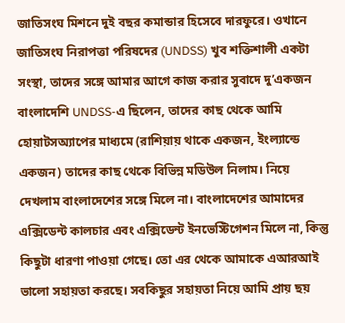জাতিসংঘ মিশনে দুই বছর কমান্ডার হিসেবে দারফুরে। ওখানে জাতিসংঘ নিরাপত্তা পরিষদের (UNDSS) খুব শক্তিশালী একটা সংস্থা, তাদের সঙ্গে আমার আগে কাজ করার সুবাদে দু’একজন বাংলাদেশি UNDSS-এ ছিলেন, তাদের কাছ থেকে আমি হোয়াটসঅ্যাপের মাধ্যমে (রাশিয়ায় থাকে একজন, ইংল্যান্ডে একজন) তাদের কাছ থেকে বিভিন্ন মডিউল নিলাম। নিয়ে দেখলাম বাংলাদেশের সঙ্গে মিলে না। বাংলাদেশের আমাদের এক্সিডেন্ট কালচার এবং এক্সিডেন্ট ইনভেস্টিগেশন মিলে না, কিন্তু কিছুটা ধারণা পাওয়া গেছে। তো এর থেকে আমাকে এআরআই ভালো সহায়তা করছে। সবকিছুর সহায়তা নিয়ে আমি প্রায় ছয়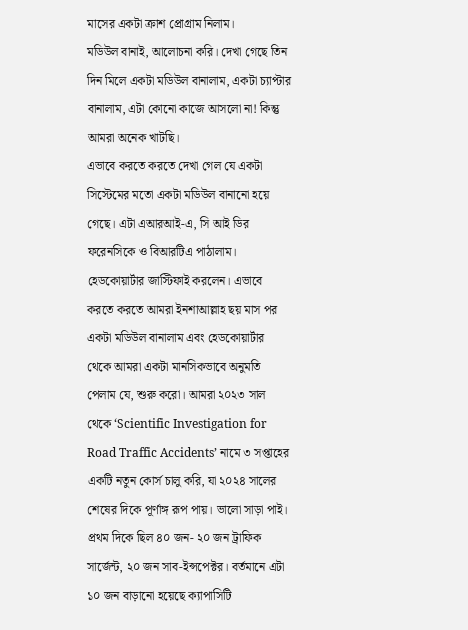মাসের একটা ক্রাশ প্রোগ্রাম নিলাম।
মডিউল বানাই, আলোচনা করি। দেখা গেছে তিন দিন মিলে একটা মডিউল বানালাম, একটা চ্যাপ্টার বানালাম, এটা কোনো কাজে আসলো না! কিন্তু আমরা অনেক খাটছি।
এভাবে করতে করতে দেখা গেল যে একটা সিস্টেমের মতো একটা মডিউল বানানো হয়ে গেছে। এটা এআরআই-এ, সি আই ডির ফরেনসিকে ও বিআরটিএ পাঠালাম। হেডকোয়ার্টার জাস্টিফাই করলেন। এভাবে করতে করতে আমরা ইনশাআল্লাহ ছয় মাস পর একটা মডিউল বানালাম এবং হেডকোয়ার্টার থেকে আমরা একটা মানসিকভাবে অনুমতি পেলাম যে, শুরু করো। আমরা ২০২৩ সাল থেকে ‘Scientific Investigation for Road Traffic Accidents’ নামে ৩ সপ্তাহের একটি নতুন কোর্স চালু করি, যা ২০২৪ সালের শেষের দিকে পূর্ণাঙ্গ রূপ পায়। ভালো সাড়া পাই।
প্রথম দিকে ছিল ৪০ জন- ২০ জন ট্রাফিক সার্জেন্ট, ২০ জন সাব-ইন্সপেক্টর। বর্তমানে এটা ১০ জন বাড়ানো হয়েছে ক্যাপাসিটি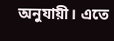অনুযায়ী। এতে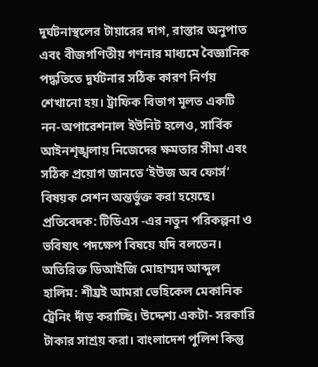দুর্ঘটনাস্থলের টায়ারের দাগ, রাস্তার অনুপাত এবং বীজগণিতীয় গণনার মাধ্যমে বৈজ্ঞানিক পদ্ধতিতে দুর্ঘটনার সঠিক কারণ নির্ণয় শেখানো হয়। ট্রাফিক বিভাগ মূলত একটি নন-অপারেশনাল ইউনিট হলেও, সার্বিক আইনশৃঙ্খলায় নিজেদের ক্ষমতার সীমা এবং সঠিক প্রয়োগ জানতে ‘ইউজ অব ফোর্স’ বিষয়ক সেশন অন্তর্ভুক্ত করা হয়েছে।
প্রতিবেদক: টিডিএস -এর নতুন পরিকল্পনা ও ভবিষ্যৎ পদক্ষেপ বিষয়ে যদি বলতেন।
অতিরিক্ত ডিআইজি মোহাম্মদ আব্দুল হালিম: শীঘ্রই আমরা ভেহিকেল মেকানিক ট্রেনিং দাঁড় করাচ্ছি। উদ্দেশ্য একটা- সরকারি টাকার সাশ্রয় করা। বাংলাদেশ পুলিশ কিন্তু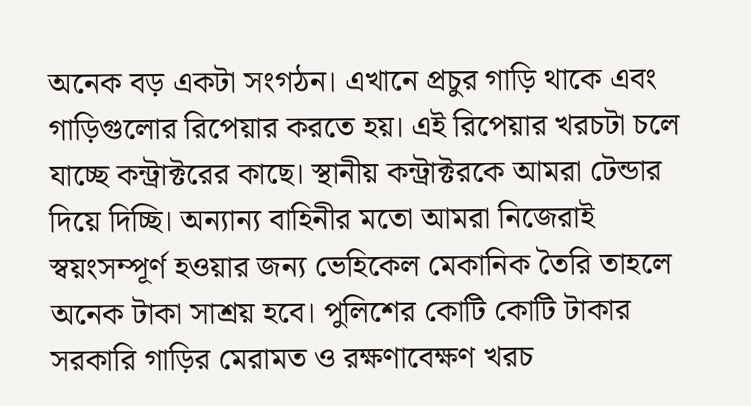অনেক বড় একটা সংগঠন। এখানে প্রচুর গাড়ি থাকে এবং গাড়িগুলোর রিপেয়ার করতে হয়। এই রিপেয়ার খরচটা চলে যাচ্ছে কন্ট্রাক্টরের কাছে। স্থানীয় কন্ট্রাক্টরকে আমরা টেন্ডার দিয়ে দিচ্ছি। অন্যান্য বাহিনীর মতো আমরা নিজেরাই স্বয়ংসম্পূর্ণ হওয়ার জন্য ভেহিকেল মেকানিক তৈরি তাহলে অনেক টাকা সাশ্রয় হবে। পুলিশের কোটি কোটি টাকার সরকারি গাড়ির মেরামত ও রক্ষণাবেক্ষণ খরচ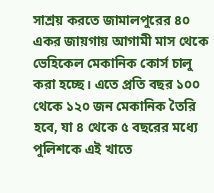সাশ্রয় করতে জামালপুরের ৪০ একর জায়গায় আগামী মাস থেকে ভেহিকেল মেকানিক কোর্স চালু করা হচ্ছে। এতে প্রতি বছর ১০০ থেকে ১২০ জন মেকানিক তৈরি হবে, যা ৪ থেকে ৫ বছরের মধ্যে পুলিশকে এই খাতে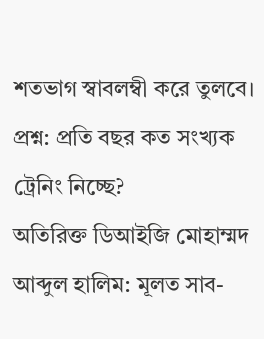শতভাগ স্বাবলম্বী করে তুলবে।
প্রশ্ন: প্রতি বছর কত সংখ্যক ট্রেনিং নিচ্ছে?
অতিরিক্ত ডিআইজি মোহাম্মদ আব্দুল হালিম: মূলত সাব-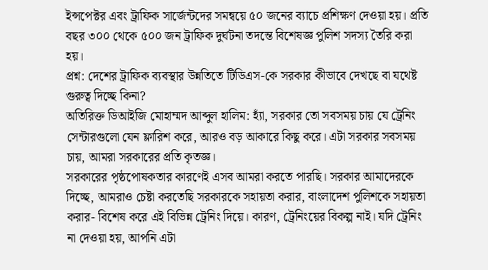ইন্সপেক্টর এবং ট্রাফিক সার্জেন্টদের সমন্বয়ে ৫০ জনের ব্যাচে প্রশিক্ষণ দেওয়া হয়। প্রতি বছর ৩০০ থেকে ৫০০ জন ট্রাফিক দুর্ঘটনা তদন্তে বিশেষজ্ঞ পুলিশ সদস্য তৈরি করা হয়।
প্রশ্ন: দেশের ট্রাফিক ব্যবস্থার উন্নতিতে টিডিএস-কে সরকার কীভাবে দেখছে বা যথেষ্ট গুরুত্ব দিচ্ছে কিনা?
অতিরিক্ত ডিআইজি মোহাম্মদ আব্দুল হালিম: হ্যাঁ, সরকার তো সবসময় চায় যে ট্রেনিং সেন্টারগুলো যেন ফ্লারিশ করে, আরও বড় আকারে কিছু করে। এটা সরকার সবসময় চায়, আমরা সরকারের প্রতি কৃতজ্ঞ।
সরকারের পৃষ্ঠপোষকতার কারণেই এসব আমরা করতে পারছি। সরকার আমাদেরকে দিচ্ছে, আমরাও চেষ্টা করতেছি সরকারকে সহায়তা করার, বাংলাদেশ পুলিশকে সহায়তা করার- বিশেষ করে এই বিভিন্ন ট্রেনিং দিয়ে। কারণ, ট্রেনিংয়ের বিকল্প নাই। যদি ট্রেনিং না দেওয়া হয়, আপনি এটা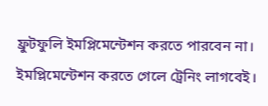ফ্রুটফুলি ইমপ্লিমেন্টেশন করতে পারবেন না। ইমপ্লিমেন্টেশন করতে গেলে ট্রেনিং লাগবেই।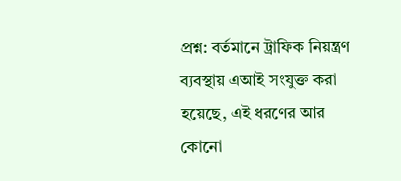প্রশ্ন: বর্তমানে ট্রাফিক নিয়ন্ত্রণ ব্যবস্থায় এআই সংযুক্ত করা হয়েছে, এই ধরণের আর কোনো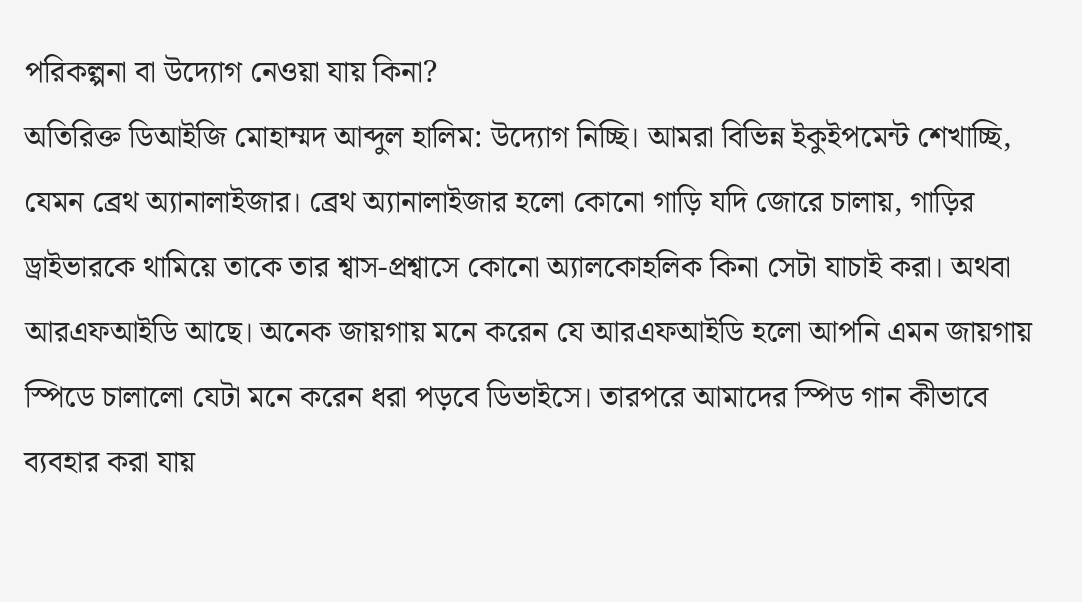পরিকল্পনা বা উদ্যোগ নেওয়া যায় কিনা?
অতিরিক্ত ডিআইজি মোহাম্মদ আব্দুল হালিম: উদ্যোগ নিচ্ছি। আমরা বিভিন্ন ইকুইপমেন্ট শেখাচ্ছি, যেমন ব্রেথ অ্যানালাইজার। ব্রেথ অ্যানালাইজার হলো কোনো গাড়ি যদি জোরে চালায়, গাড়ির ড্রাইভারকে থামিয়ে তাকে তার শ্বাস-প্রশ্বাসে কোনো অ্যালকোহলিক কিনা সেটা যাচাই করা। অথবা আরএফআইডি আছে। অনেক জায়গায় মনে করেন যে আরএফআইডি হলো আপনি এমন জায়গায় স্পিডে চালালো যেটা মনে করেন ধরা পড়বে ডিভাইসে। তারপরে আমাদের স্পিড গান কীভাবে ব্যবহার করা যায়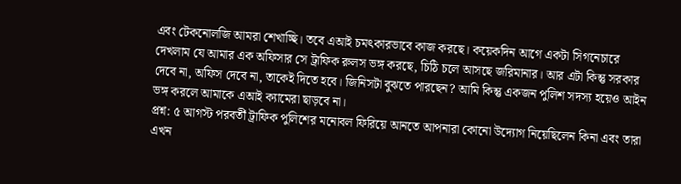এবং টেকনোলজি আমরা শেখাচ্ছি। তবে এআই চমৎকারভাবে কাজ করছে। কয়েকদিন আগে একটা সিগনেচারে দেখলাম যে আমার এক অফিসার সে ট্রাফিক রুলস ভঙ্গ করছে, চিঠি চলে আসছে জরিমানার। আর এটা কিন্তু সরকার দেবে না, অফিস দেবে না, তাকেই দিতে হবে। জিনিসটা বুঝতে পারছেন? আমি কিন্তু একজন পুলিশ সদস্য হয়েও আইন ভঙ্গ করলে আমাকে এআই ক্যামেরা ছাড়বে না।
প্রশ্ন: ৫ আগস্ট পরবর্তী ট্রাফিক পুলিশের মনোবল ফিরিয়ে আনতে আপনারা কোনো উদ্যোগ নিয়েছিলেন কিনা এবং তারা এখন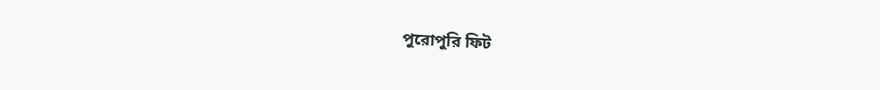পুরোপুরি ফিট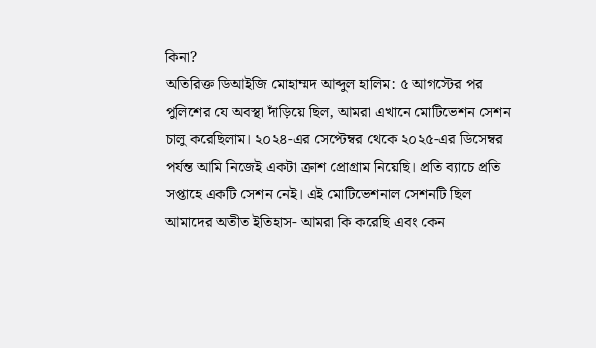কিনা?
অতিরিক্ত ডিআইজি মোহাম্মদ আব্দুল হালিম: ৫ আগস্টের পর পুলিশের যে অবস্থা দাঁড়িয়ে ছিল, আমরা এখানে মোটিভেশন সেশন চালু করেছিলাম। ২০২৪-এর সেপ্টেম্বর থেকে ২০২৫-এর ডিসেম্বর পর্যন্ত আমি নিজেই একটা ক্রাশ প্রোগ্রাম নিয়েছি। প্রতি ব্যাচে প্রতি সপ্তাহে একটি সেশন নেই। এই মোটিভেশনাল সেশনটি ছিল আমাদের অতীত ইতিহাস- আমরা কি করেছি এবং কেন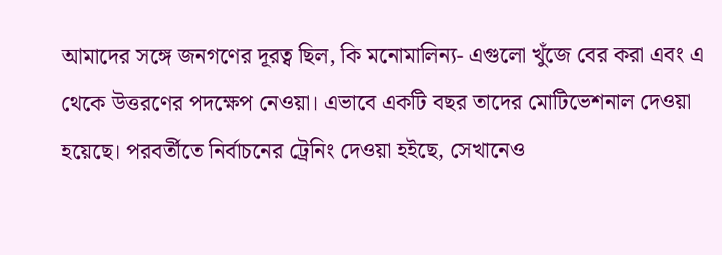আমাদের সঙ্গে জনগণের দূরত্ব ছিল, কি মনোমালিন্য- এগুলো খুঁজে বের করা এবং এ থেকে উত্তরণের পদক্ষেপ নেওয়া। এভাবে একটি বছর তাদের মোটিভেশনাল দেওয়া হয়েছে। পরবর্তীতে নির্বাচনের ট্রেনিং দেওয়া হইছে, সেখানেও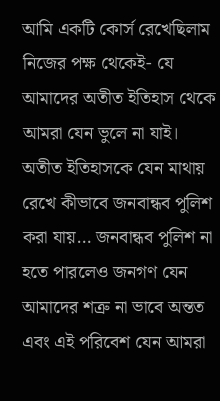আমি একটি কোর্স রেখেছিলাম নিজের পক্ষ থেকেই- যে আমাদের অতীত ইতিহাস থেকে আমরা যেন ভুলে না যাই। অতীত ইতিহাসকে যেন মাথায় রেখে কীভাবে জনবান্ধব পুলিশ করা যায়… জনবান্ধব পুলিশ না হতে পারলেও জনগণ যেন আমাদের শত্রু না ভাবে অন্তত এবং এই পরিবেশ যেন আমরা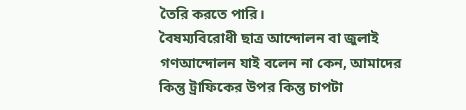তৈরি করতে পারি।
বৈষম্যবিরোধী ছাত্র আন্দোলন বা জুলাই গণআন্দোলন যাই বলেন না কেন, আমাদের কিন্তু ট্রাফিকের উপর কিন্তু চাপটা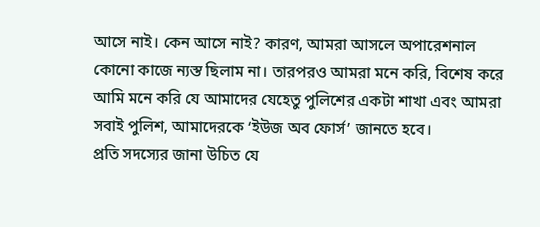আসে নাই। কেন আসে নাই? কারণ, আমরা আসলে অপারেশনাল কোনো কাজে ন্যস্ত ছিলাম না। তারপরও আমরা মনে করি, বিশেষ করে আমি মনে করি যে আমাদের যেহেতু পুলিশের একটা শাখা এবং আমরা সবাই পুলিশ, আমাদেরকে ‘ইউজ অব ফোর্স’ জানতে হবে।
প্রতি সদস্যের জানা উচিত যে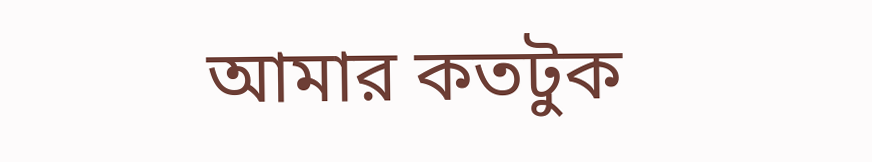আমার কতটুক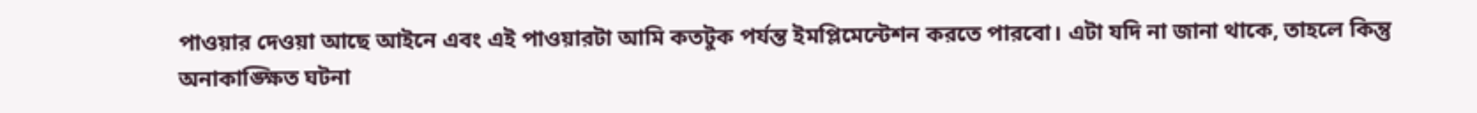পাওয়ার দেওয়া আছে আইনে এবং এই পাওয়ারটা আমি কতটুক পর্যন্ত ইমপ্লিমেন্টেশন করতে পারবো। এটা যদি না জানা থাকে, তাহলে কিন্তু অনাকাঙ্ক্ষিত ঘটনা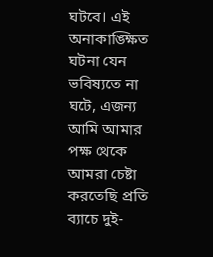ঘটবে। এই অনাকাঙ্ক্ষিত ঘটনা যেন ভবিষ্যতে না ঘটে, এজন্য আমি আমার পক্ষ থেকে আমরা চেষ্টা করতেছি প্রতি ব্যাচে দুই-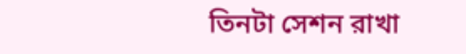তিনটা সেশন রাখা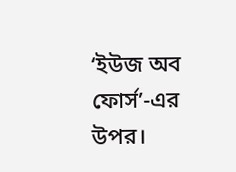‘ইউজ অব ফোর্স’-এর উপর।